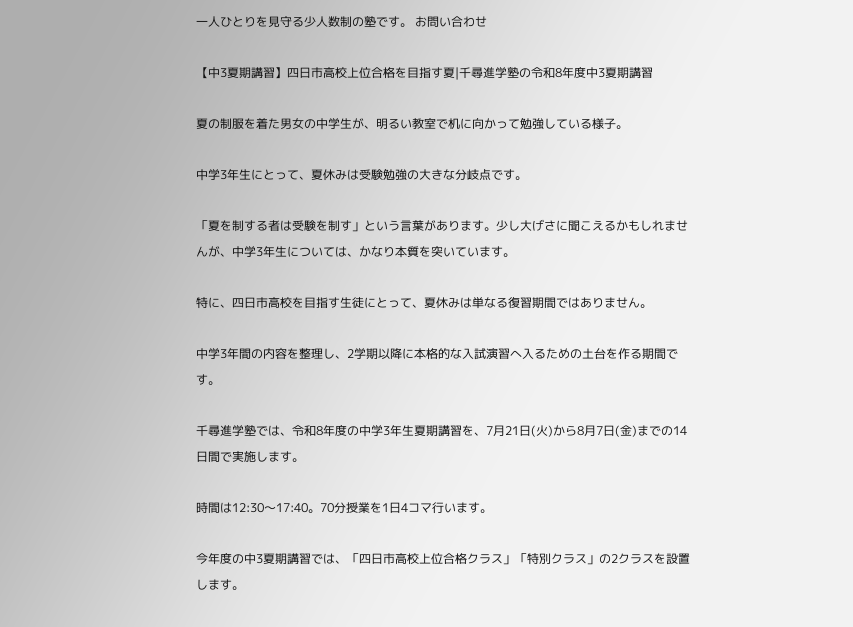一人ひとりを見守る少人数制の塾です。 お問い合わせ

【中3夏期講習】四日市高校上位合格を目指す夏|千尋進学塾の令和8年度中3夏期講習

夏の制服を着た男女の中学生が、明るい教室で机に向かって勉強している様子。

中学3年生にとって、夏休みは受験勉強の大きな分岐点です。

「夏を制する者は受験を制す」という言葉があります。少し大げさに聞こえるかもしれませんが、中学3年生については、かなり本質を突いています。

特に、四日市高校を目指す生徒にとって、夏休みは単なる復習期間ではありません。

中学3年間の内容を整理し、2学期以降に本格的な入試演習へ入るための土台を作る期間です。

千尋進学塾では、令和8年度の中学3年生夏期講習を、7月21日(火)から8月7日(金)までの14日間で実施します。

時間は12:30〜17:40。70分授業を1日4コマ行います。

今年度の中3夏期講習では、「四日市高校上位合格クラス」「特別クラス」の2クラスを設置します。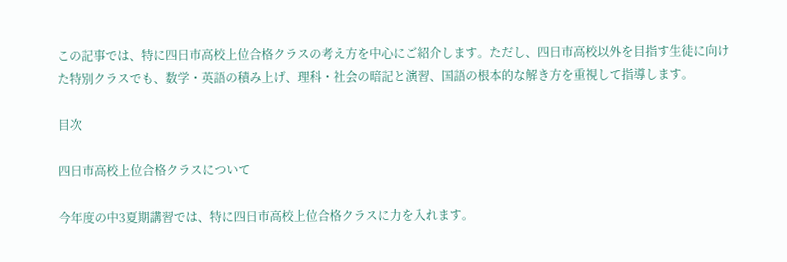この記事では、特に四日市高校上位合格クラスの考え方を中心にご紹介します。ただし、四日市高校以外を目指す生徒に向けた特別クラスでも、数学・英語の積み上げ、理科・社会の暗記と演習、国語の根本的な解き方を重視して指導します。

目次

四日市高校上位合格クラスについて

今年度の中3夏期講習では、特に四日市高校上位合格クラスに力を入れます。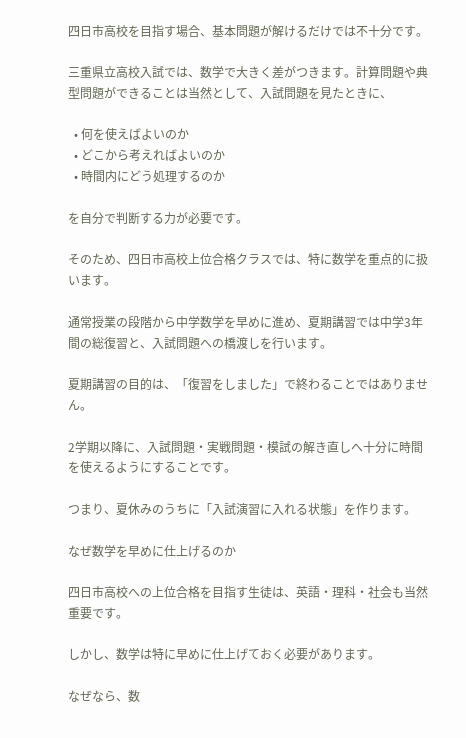四日市高校を目指す場合、基本問題が解けるだけでは不十分です。

三重県立高校入試では、数学で大きく差がつきます。計算問題や典型問題ができることは当然として、入試問題を見たときに、

  • 何を使えばよいのか
  • どこから考えればよいのか
  • 時間内にどう処理するのか

を自分で判断する力が必要です。

そのため、四日市高校上位合格クラスでは、特に数学を重点的に扱います。

通常授業の段階から中学数学を早めに進め、夏期講習では中学3年間の総復習と、入試問題への橋渡しを行います。

夏期講習の目的は、「復習をしました」で終わることではありません。

2学期以降に、入試問題・実戦問題・模試の解き直しへ十分に時間を使えるようにすることです。

つまり、夏休みのうちに「入試演習に入れる状態」を作ります。

なぜ数学を早めに仕上げるのか

四日市高校への上位合格を目指す生徒は、英語・理科・社会も当然重要です。

しかし、数学は特に早めに仕上げておく必要があります。

なぜなら、数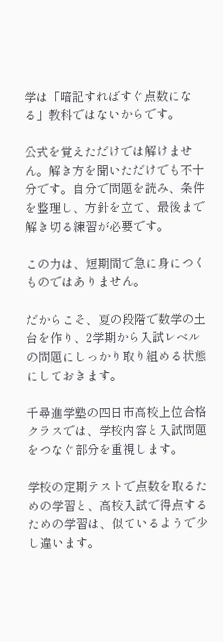学は「暗記すればすぐ点数になる」教科ではないからです。

公式を覚えただけでは解けません。解き方を聞いただけでも不十分です。自分で問題を読み、条件を整理し、方針を立て、最後まで解き切る練習が必要です。

この力は、短期間で急に身につくものではありません。

だからこそ、夏の段階で数学の土台を作り、2学期から入試レベルの問題にしっかり取り組める状態にしておきます。

千尋進学塾の四日市高校上位合格クラスでは、学校内容と入試問題をつなぐ部分を重視します。

学校の定期テストで点数を取るための学習と、高校入試で得点するための学習は、似ているようで少し違います。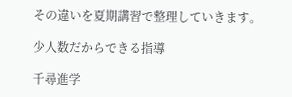その違いを夏期講習で整理していきます。

少人数だからできる指導

千尋進学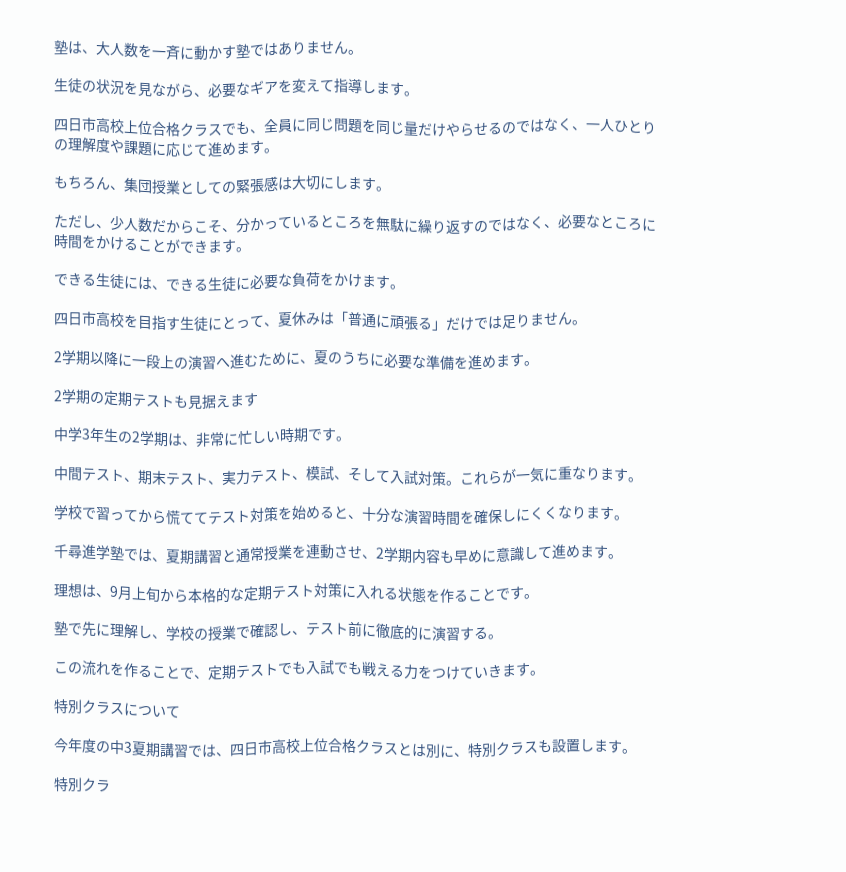塾は、大人数を一斉に動かす塾ではありません。

生徒の状況を見ながら、必要なギアを変えて指導します。

四日市高校上位合格クラスでも、全員に同じ問題を同じ量だけやらせるのではなく、一人ひとりの理解度や課題に応じて進めます。

もちろん、集団授業としての緊張感は大切にします。

ただし、少人数だからこそ、分かっているところを無駄に繰り返すのではなく、必要なところに時間をかけることができます。

できる生徒には、できる生徒に必要な負荷をかけます。

四日市高校を目指す生徒にとって、夏休みは「普通に頑張る」だけでは足りません。

2学期以降に一段上の演習へ進むために、夏のうちに必要な準備を進めます。

2学期の定期テストも見据えます

中学3年生の2学期は、非常に忙しい時期です。

中間テスト、期末テスト、実力テスト、模試、そして入試対策。これらが一気に重なります。

学校で習ってから慌ててテスト対策を始めると、十分な演習時間を確保しにくくなります。

千尋進学塾では、夏期講習と通常授業を連動させ、2学期内容も早めに意識して進めます。

理想は、9月上旬から本格的な定期テスト対策に入れる状態を作ることです。

塾で先に理解し、学校の授業で確認し、テスト前に徹底的に演習する。

この流れを作ることで、定期テストでも入試でも戦える力をつけていきます。

特別クラスについて

今年度の中3夏期講習では、四日市高校上位合格クラスとは別に、特別クラスも設置します。

特別クラ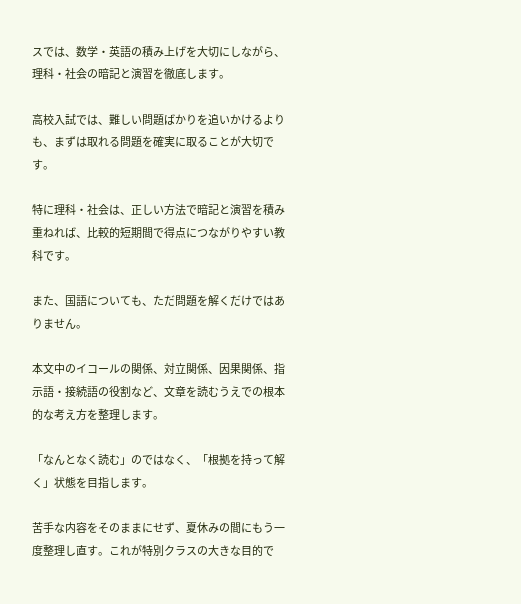スでは、数学・英語の積み上げを大切にしながら、理科・社会の暗記と演習を徹底します。

高校入試では、難しい問題ばかりを追いかけるよりも、まずは取れる問題を確実に取ることが大切です。

特に理科・社会は、正しい方法で暗記と演習を積み重ねれば、比較的短期間で得点につながりやすい教科です。

また、国語についても、ただ問題を解くだけではありません。

本文中のイコールの関係、対立関係、因果関係、指示語・接続語の役割など、文章を読むうえでの根本的な考え方を整理します。

「なんとなく読む」のではなく、「根拠を持って解く」状態を目指します。

苦手な内容をそのままにせず、夏休みの間にもう一度整理し直す。これが特別クラスの大きな目的で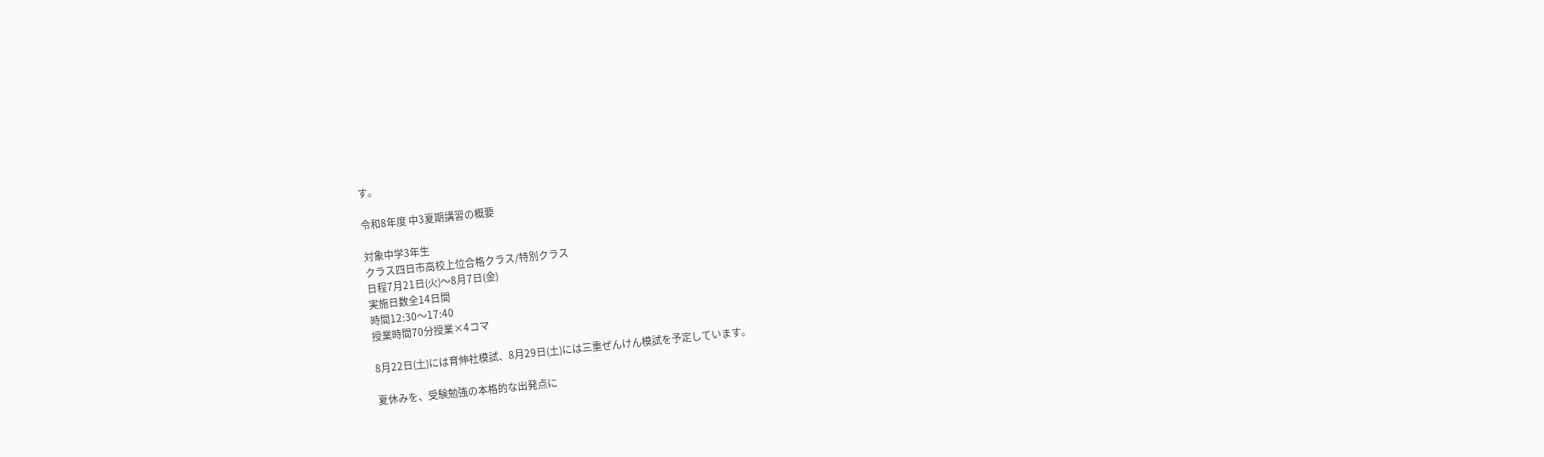す。

令和8年度 中3夏期講習の概要

対象中学3年生
クラス四日市高校上位合格クラス/特別クラス
日程7月21日(火)〜8月7日(金)
実施日数全14日間
時間12:30〜17:40
授業時間70分授業×4コマ

8月22日(土)には育伸社模試、8月29日(土)には三重ぜんけん模試を予定しています。

夏休みを、受験勉強の本格的な出発点に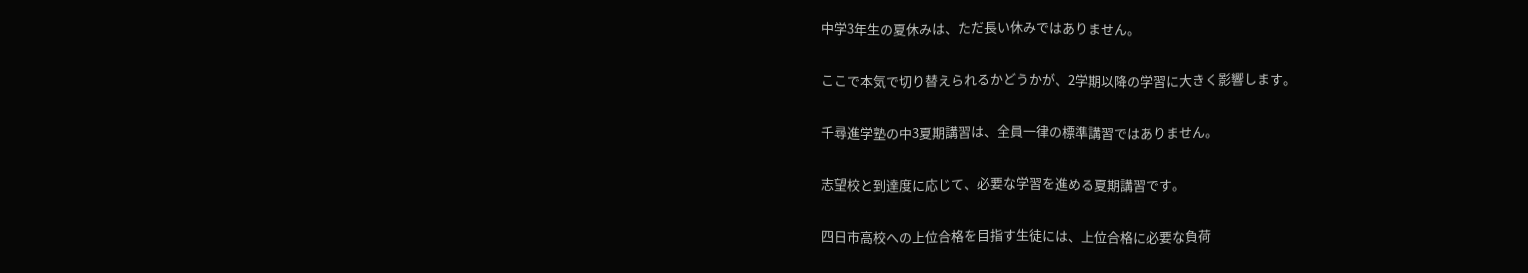中学3年生の夏休みは、ただ長い休みではありません。

ここで本気で切り替えられるかどうかが、2学期以降の学習に大きく影響します。

千尋進学塾の中3夏期講習は、全員一律の標準講習ではありません。

志望校と到達度に応じて、必要な学習を進める夏期講習です。

四日市高校への上位合格を目指す生徒には、上位合格に必要な負荷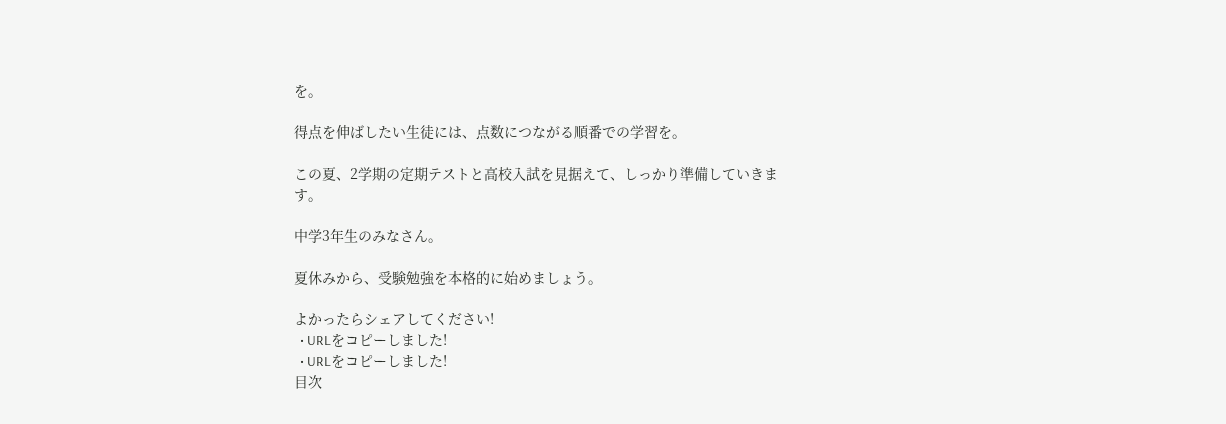を。

得点を伸ばしたい生徒には、点数につながる順番での学習を。

この夏、2学期の定期テストと高校入試を見据えて、しっかり準備していきます。

中学3年生のみなさん。

夏休みから、受験勉強を本格的に始めましょう。

よかったらシェアしてください!
  • URLをコピーしました!
  • URLをコピーしました!
目次